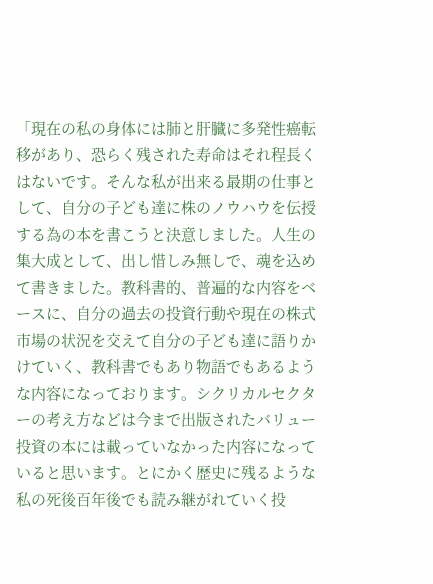「現在の私の身体には肺と肝臓に多発性癌転移があり、恐らく残された寿命はそれ程長くはないです。そんな私が出来る最期の仕事として、自分の子ども達に株のノウハウを伝授する為の本を書こうと決意しました。人生の集大成として、出し惜しみ無しで、魂を込めて書きました。教科書的、普遍的な内容をベースに、自分の過去の投資行動や現在の株式市場の状況を交えて自分の子ども達に語りかけていく、教科書でもあり物語でもあるような内容になっております。シクリカルセクターの考え方などは今まで出版されたバリュー投資の本には載っていなかった内容になっていると思います。とにかく歴史に残るような私の死後百年後でも読み継がれていく投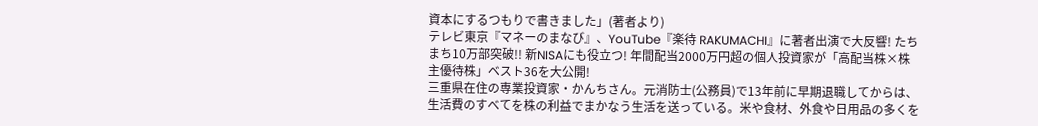資本にするつもりで書きました」(著者より)
テレビ東京『マネーのまなび』、YouTube『楽待 RAKUMACHI』に著者出演で大反響! たちまち10万部突破!! 新NISAにも役立つ! 年間配当2000万円超の個人投資家が「高配当株×株主優待株」ベスト36を大公開!
三重県在住の専業投資家・かんちさん。元消防士(公務員)で13年前に早期退職してからは、生活費のすべてを株の利益でまかなう生活を送っている。米や食材、外食や日用品の多くを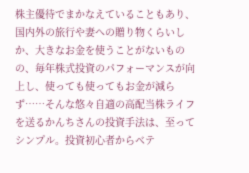株主優待でまかなえていることもあり、国内外の旅行や妻への贈り物くらいしか、大きなお金を使うことがないものの、毎年株式投資のパフォーマンスが向上し、使っても使ってもお金が減らず……そんな悠々自適の高配当株ライフを送るかんちさんの投資手法は、至ってシンプル。投資初心者からベテ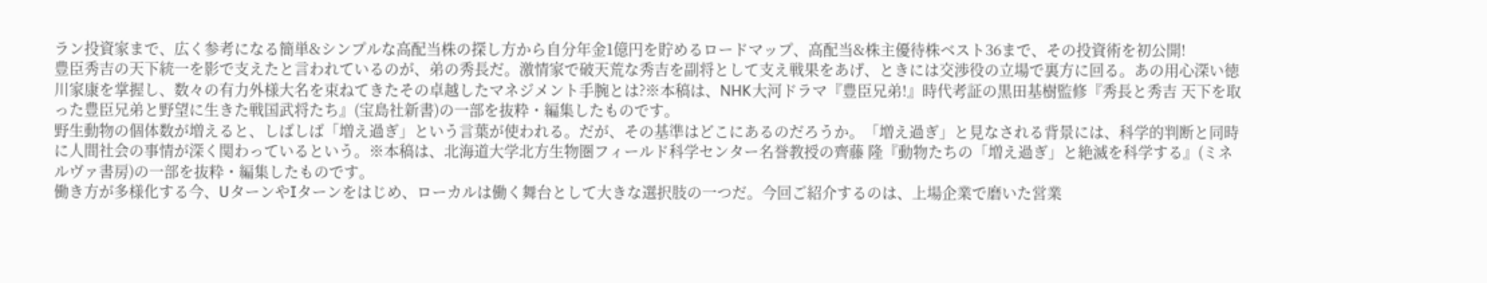ラン投資家まで、広く参考になる簡単&シンプルな高配当株の探し方から自分年金1億円を貯めるロードマップ、高配当&株主優待株ベスト36まで、その投資術を初公開!
豊臣秀吉の天下統一を影で支えたと言われているのが、弟の秀長だ。激情家で破天荒な秀吉を副将として支え戦果をあげ、ときには交渉役の立場で裏方に回る。あの用心深い徳川家康を掌握し、数々の有力外様大名を束ねてきたその卓越したマネジメント手腕とは?※本稿は、NHK大河ドラマ『豊臣兄弟!』時代考証の黒田基樹監修『秀長と秀吉 天下を取った豊臣兄弟と野望に生きた戦国武将たち』(宝島社新書)の一部を抜粋・編集したものです。
野生動物の個体数が増えると、しばしば「増え過ぎ」という言葉が使われる。だが、その基準はどこにあるのだろうか。「増え過ぎ」と見なされる背景には、科学的判断と同時に人間社会の事情が深く関わっているという。※本稿は、北海道大学北方生物圏フィールド科学センター名誉教授の齊藤 隆『動物たちの「増え過ぎ」と絶滅を科学する』(ミネルヴァ書房)の一部を抜粋・編集したものです。
働き方が多様化する今、UターンやIターンをはじめ、ローカルは働く舞台として大きな選択肢の一つだ。今回ご紹介するのは、上場企業で磨いた営業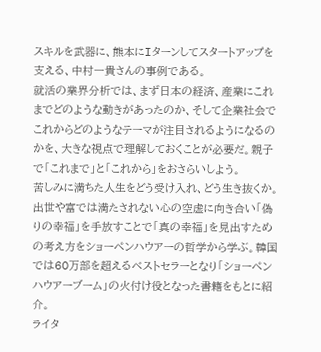スキルを武器に、熊本にIターンしてスタートアップを支える、中村一貴さんの事例である。
就活の業界分析では、まず日本の経済、産業にこれまでどのような動きがあったのか、そして企業社会でこれからどのようなテーマが注目されるようになるのかを、大きな視点で理解しておくことが必要だ。親子で「これまで」と「これから」をおさらいしよう。
苦しみに満ちた人生をどう受け入れ、どう生き抜くか。出世や富では満たされない心の空虚に向き合い「偽りの幸福」を手放すことで「真の幸福」を見出すための考え方をショーペンハウアーの哲学から学ぶ。韓国では60万部を超えるベストセラーとなり「ショーペンハウアーブーム」の火付け役となった書籍をもとに紹介。
ライタ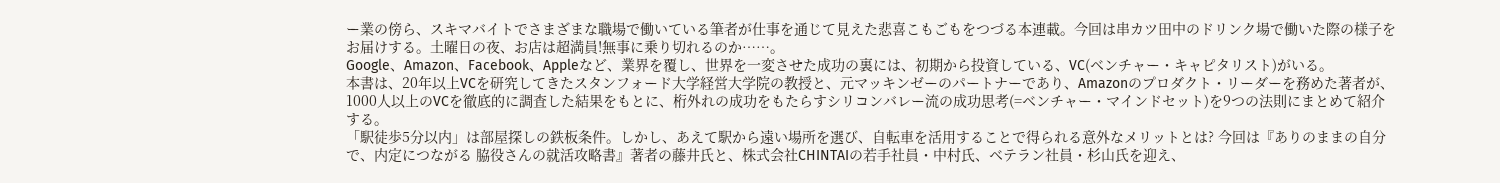ー業の傍ら、スキマバイトでさまざまな職場で働いている筆者が仕事を通じて見えた悲喜こもごもをつづる本連載。今回は串カツ田中のドリンク場で働いた際の様子をお届けする。土曜日の夜、お店は超満員!無事に乗り切れるのか……。
Google、Amazon、Facebook、Appleなど、業界を覆し、世界を一変させた成功の裏には、初期から投資している、VC(ベンチャー・キャピタリスト)がいる。
本書は、20年以上VCを研究してきたスタンフォード大学経営大学院の教授と、元マッキンゼーのパートナーであり、Amazonのプロダクト・リーダーを務めた著者が、1000人以上のVCを徹底的に調査した結果をもとに、桁外れの成功をもたらすシリコンバレー流の成功思考(=ベンチャー・マインドセット)を9つの法則にまとめて紹介する。
「駅徒歩5分以内」は部屋探しの鉄板条件。しかし、あえて駅から遠い場所を選び、自転車を活用することで得られる意外なメリットとは? 今回は『ありのままの自分で、内定につながる 脇役さんの就活攻略書』著者の藤井氏と、株式会社CHINTAIの若手社員・中村氏、ベテラン社員・杉山氏を迎え、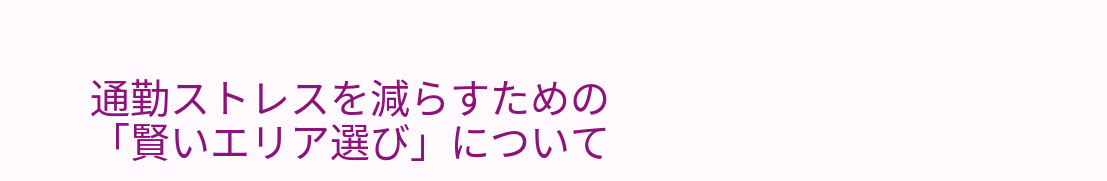通勤ストレスを減らすための「賢いエリア選び」について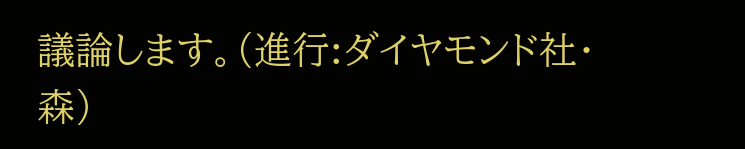議論します。(進行:ダイヤモンド社・森)